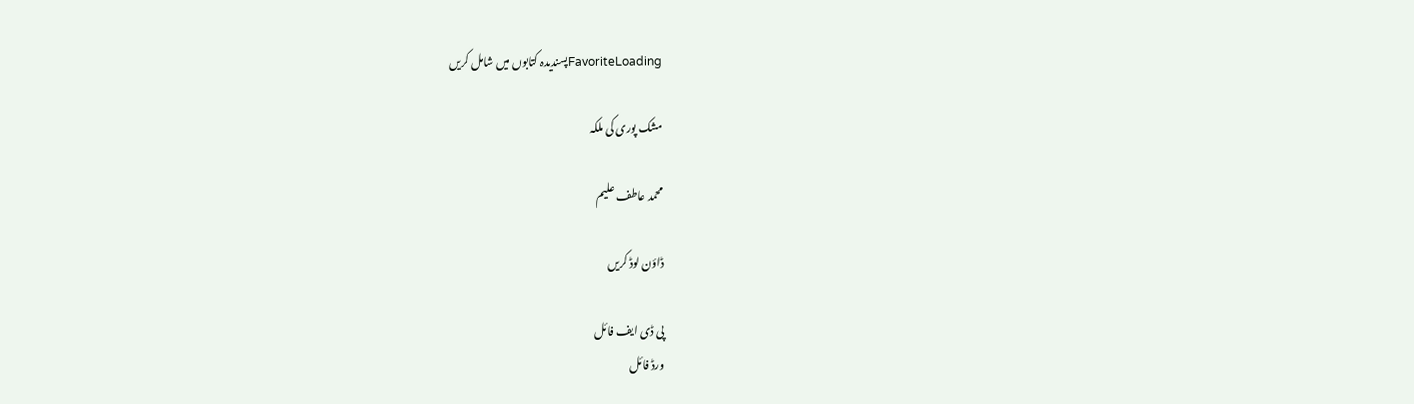FavoriteLoadingپسندیدہ کتابوں میں شامل کریں

مشک پوری کی ملکہ

محمد عاطف علیم

ڈاؤن لوڈ کریں

پی ڈی ایف فائل
ورڈ فائل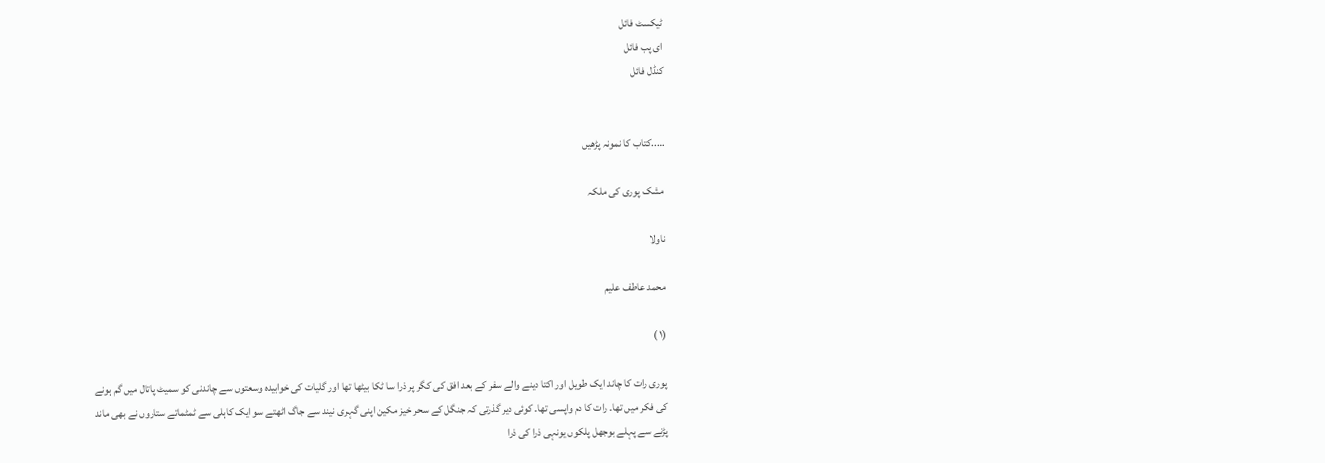ٹیکسٹ فائل
ای پب فائل
کنڈل فائل


…..کتاب کا نمونہ پڑھیں

مشک پوری کی ملکہ

ناولا

محمد عاطف علیم

(۱ )

پوری رات کا چاند ایک طویل اور اکتا دینے والے سفر کے بعد افق کی کگر پر ذرا سا ٹکا بیٹھا تھا اور گلیات کی خوابیدہ وسعتوں سے چاندنی کو سمیٹ پاتال میں گم ہونے کی فکر میں تھا۔ رات کا دم واپسی تھا۔ کوئی دیر گذرتی کہ جنگل کے سحر خیز مکین اپنی گہری نیند سے جاگ اٹھتے سو ایک کاہلی سے ٹمٹماتے ستاروں نے بھی ماند پڑنے سے پہلے بوجھل پلکوں یونہی ذرا کی ذرا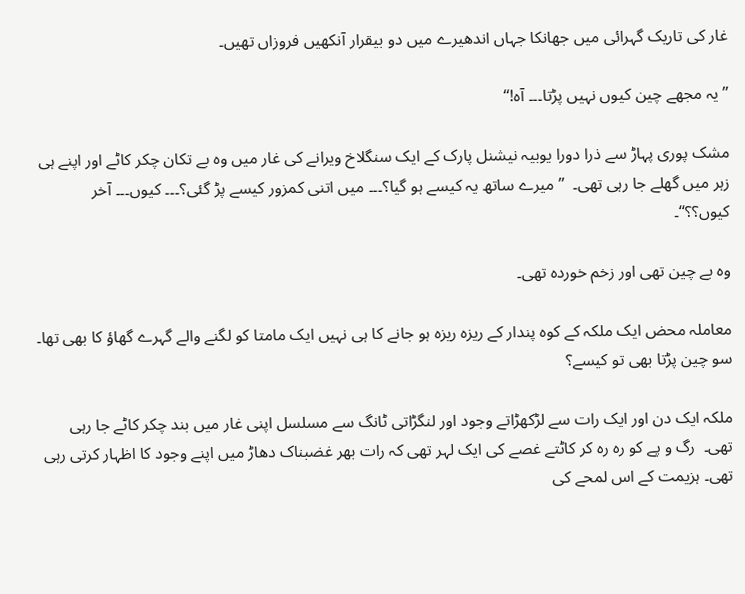غار کی تاریک گہرائی میں جھانکا جہاں اندھیرے میں دو بیقرار آنکھیں فروزاں تھیں۔

’’یہ مجھے چین کیوں نہیں پڑتا۔۔۔ آہ!‘‘

مشک پوری پہاڑ سے ذرا دورا یوبیہ نیشنل پارک کے ایک سنگلاخ ویرانے کی غار میں وہ بے تکان چکر کاٹے اور اپنے ہی زہر میں گھلے جا رہی تھی۔  ’’میرے ساتھ یہ کیسے ہو گیا؟۔۔۔ میں اتنی کمزور کیسے پڑ گئی؟۔۔۔ کیوں۔۔۔ آخر کیوں؟؟‘‘۔

وہ بے چین تھی اور زخم خوردہ تھی۔

معاملہ محض ایک ملکہ کے کوہ پندار کے ریزہ ریزہ ہو جانے کا ہی نہیں ایک مامتا کو لگنے والے گہرے گھاؤ کا بھی تھا۔ سو چین پڑتا بھی تو کیسے؟

ملکہ ایک دن اور ایک رات سے لڑکھڑاتے وجود اور لنگڑاتی ٹانگ سے مسلسل اپنی غار میں بند چکر کاٹے جا رہی تھی۔  رگ و پے کو رہ رہ کر کاٹتے غصے کی ایک لہر تھی کہ رات بھر غضبناک دھاڑ میں اپنے وجود کا اظہار کرتی رہی تھی۔ ہزیمت کے اس لمحے کی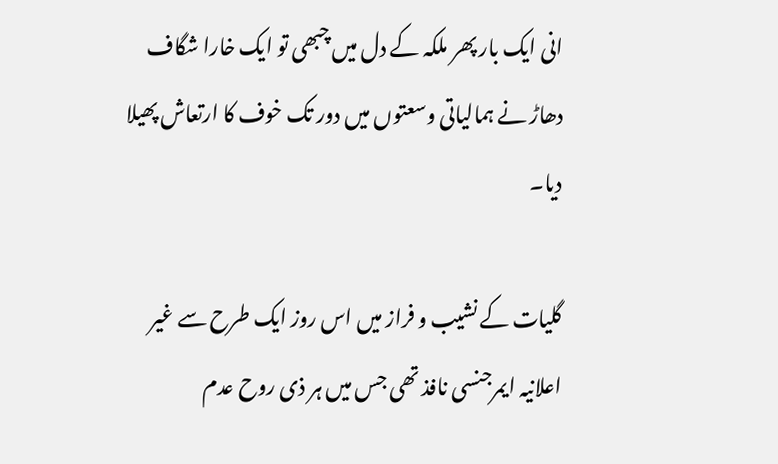انی ایک بار پھر ملکہ کے دل میں چبھی تو ایک خارا شگاف دھاڑ نے ہمالیاتی وسعتوں میں دور تک خوف کا ارتعاش پھیلا دیا۔

گلیات کے نشیب و فراز میں اس روز ایک طرح سے غیر اعلانیہ ایمرجنسی نافذ تھی جس میں ہر ذی روح عدم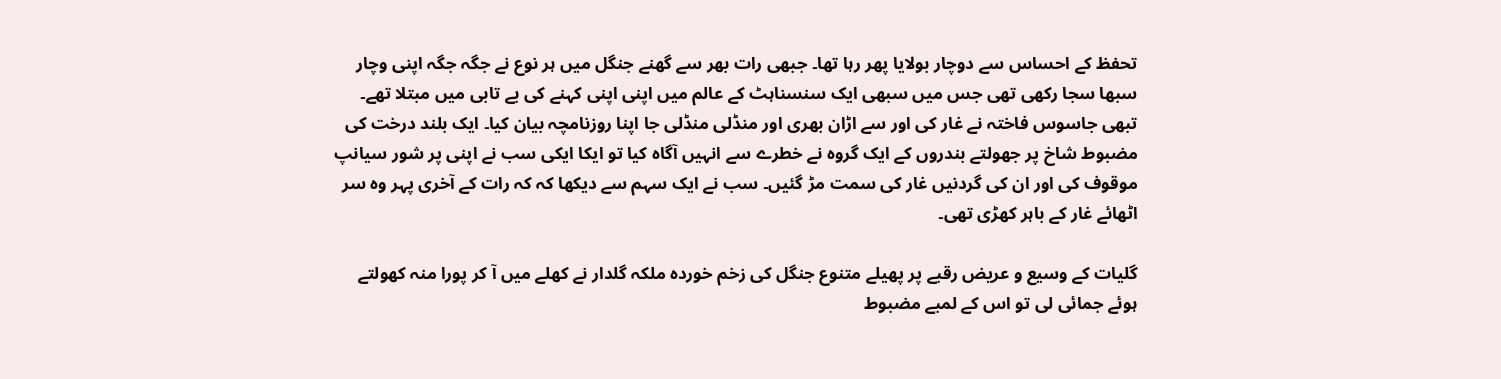تحفظ کے احساس سے دوچار بولایا پھر رہا تھا۔ جبھی رات بھر سے گھنے جنگل میں ہر نوع نے جگہ جگہ اپنی وچار سبھا سجا رکھی تھی جس میں سبھی ایک سنسناہٹ کے عالم میں اپنی اپنی کہنے کی بے تابی میں مبتلا تھے۔ تبھی جاسوس فاختہ نے غار کی اور سے اڑان بھری اور منڈلی منڈلی جا اپنا روزنامچہ بیان کیا۔ ایک بلند درخت کی مضبوط شاخ پر جھولتے بندروں کے ایک گروہ نے خطرے سے انہیں آگاہ کیا تو ایکا ایکی سب نے اپنی پر شور سیانپ موقوف کی اور ان کی گردنیں غار کی سمت مڑ گئیں۔ سب نے ایک سہم سے دیکھا کہ کہ رات کے آخری پہر وہ سر اٹھائے غار کے باہر کھڑی تھی۔

گلیات کے وسیع و عریض رقبے پر پھیلے متنوع جنگل کی زخم خوردہ ملکہ گلدار نے کھلے میں آ کر پورا منہ کھولتے ہوئے جمائی لی تو اس کے لمبے مضبوط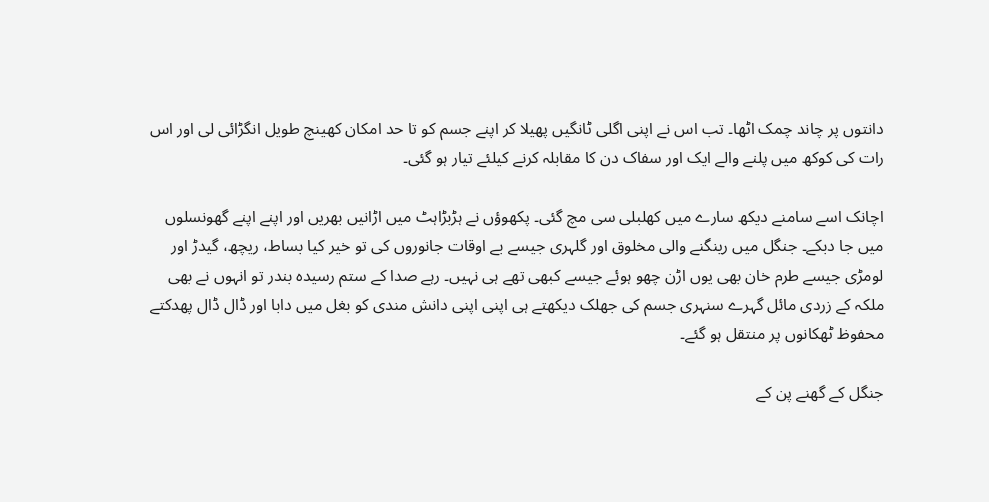دانتوں پر چاند چمک اٹھا۔ تب اس نے اپنی اگلی ٹانگیں پھیلا کر اپنے جسم کو تا حد امکان کھینچ طویل انگڑائی لی اور اس رات کی کوکھ میں پلنے والے ایک اور سفاک دن کا مقابلہ کرنے کیلئے تیار ہو گئی۔

اچانک اسے سامنے دیکھ سارے میں کھلبلی سی مچ گئی۔ پکھوؤں نے ہڑبڑاہٹ میں اڑانیں بھریں اور اپنے اپنے گھونسلوں میں جا دبکے۔ جنگل میں رینگنے والی مخلوق اور گلہری جیسے بے اوقات جانوروں کی تو خیر کیا بساط، ریچھ، گیدڑ اور لومڑی جیسے طرم خان بھی یوں اڑن چھو ہوئے جیسے کبھی تھے ہی نہیں۔ رہے صدا کے ستم رسیدہ بندر تو انہوں نے بھی ملکہ کے زردی مائل گہرے سنہری جسم کی جھلک دیکھتے ہی اپنی اپنی دانش مندی کو بغل میں دابا اور ڈال ڈال پھدکتے محفوظ ٹھکانوں پر منتقل ہو گئے۔

جنگل کے گھنے پن کے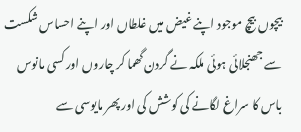بیچوں بیچ موجود اپنے غیض میں غلطاں اور اپنے احساس شکست سے جھنجلائی ہوئی ملکہ نے گردن گھما کر چاروں اور کسی مانوس باس کا سراغ لگانے کی کوشش کی اور پھر مایوسی سے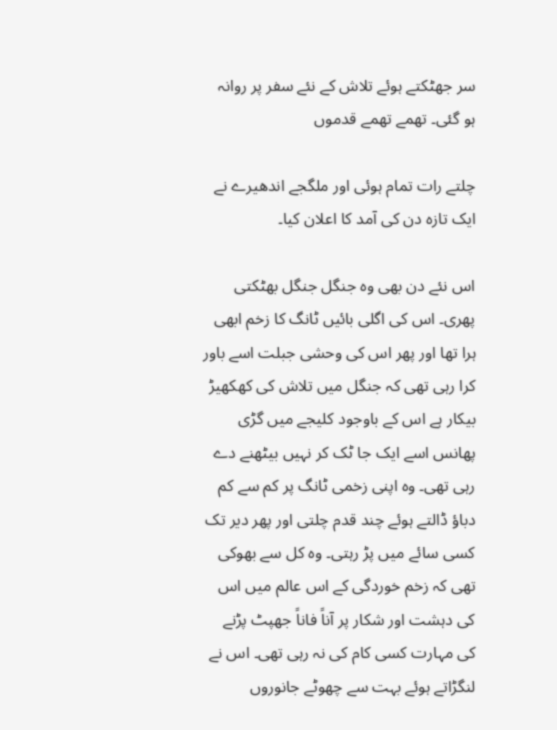سر جھٹکتے ہوئے تلاش کے نئے سفر پر روانہ ہو گئی۔ تھمے تھمے قدموں

چلتے رات تمام ہوئی اور ملگجے اندھیرے نے ایک تازہ دن کی آمد کا اعلان کیا۔

اس نئے دن بھی وہ جنگل جنگل بھٹکتی پھری۔ اس کی اگلی بائیں ٹانگ کا زخم ابھی ہرا تھا اور پھر اس کی وحشی جبلت اسے باور کرا رہی تھی کہ جنگل میں تلاش کی کھکھیڑ بیکار ہے اس کے باوجود کلیجے میں گڑی پھانس اسے ایک جا ٹک کر نہیں بیٹھنے دے رہی تھی۔ وہ اپنی زخمی ٹانگ پر کم سے کم دباؤ ڈالتے ہوئے چند قدم چلتی اور پھر دیر تک کسی سائے میں پڑ رہتی۔ وہ کل سے بھوکی تھی کہ زخم خوردگی کے اس عالم میں اس کی دہشت اور شکار پر آناً فاناً جھپٹ پڑنے کی مہارت کسی کام کی نہ رہی تھی۔ اس نے لنگڑاتے ہوئے بہت سے چھوٹے جانوروں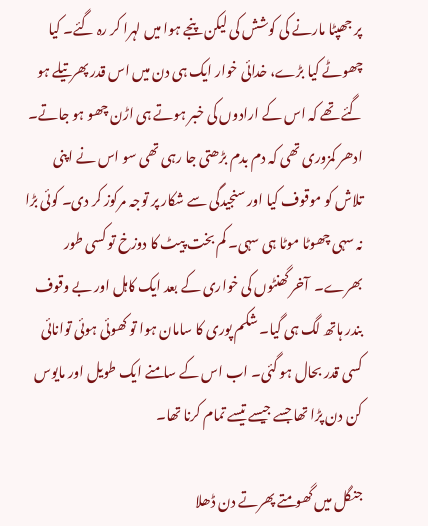پر جھپٹا مارنے کی کوشش کی لیکن پنجے ہوا میں لہرا کر رہ گئے۔ کیا چھوٹے کیا بڑے، خدائی خوار ایک ہی دن میں اس قدر پھرتیلے ہو گئے تھے کہ اس کے ارادوں کی خبر ہوتے ہی اڑن چھو ہو جاتے۔ ادھر کمزوری تھی کہ دم بدم بڑھتی جا رہی تھی سو اس نے اپنی تلاش کو موقوف کیا اور سنجیدگی سے شکار پر توجہ مرکوز کر دی۔ کوئی بڑا نہ سہی چھوٹا موٹا ہی سہی۔ کم بخت پیٹ کا دوزخ تو کسی طور بھرے۔  آخر گھنٹوں کی خواری کے بعد ایک کاہل اور بے وقوف بندر ہاتھ لگ ہی گیا۔ شکم پوری کا سامان ہوا تو کھوئی ہوئی توانائی کسی قدر بحال ہو گئی۔ اب اس کے سامنے ایک طویل اور مایوس کن دن پڑا تھا جسے جیسے تیسے تمام کرنا تھا۔

جنگل میں گھومتے پھرتے دن ڈھلا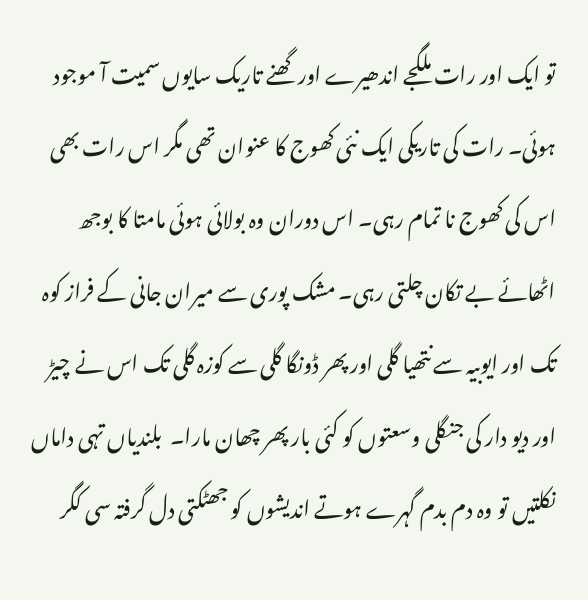تو ایک اور رات ملگجے اندھیرے اور گھنے تاریک سایوں سمیت آ موجود ہوئی۔ رات کی تاریکی ایک نئی کھوج کا عنوان تھی مگر اس رات بھی اس کی کھوج نا تمام رہی۔ اس دوران وہ بولائی ہوئی مامتا کا بوجھ اٹھائے بے تکان چلتی رہی۔ مشک پوری سے میران جانی کے فراز کوہ تک اور ایوبیہ سے نتھیا گلی اور پھر ڈونگا گلی سے کوزہ گلی تک اس نے چیڑ اور دیو دار کی جنگلی وسعتوں کو کئی بار پھر چھان مارا۔  بلندیاں تہی داماں نکلتیں تو وہ دم بدم گہرے ہوتے اندیشوں کو جھٹکتی دل گرفتہ سی کگر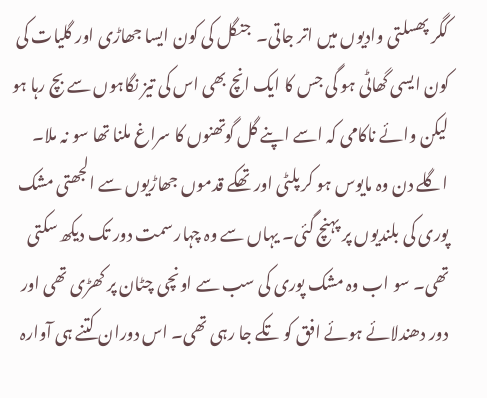کگر پھسلتی وادیوں میں اتر جاتی۔  جنگل کی کون ایسا جھاڑی اور گلیات کی کون ایسی گھاٹی ہو گی جس کا ایک انچ بھی اس کی تیز نگاہوں سے بچ رہا ہو لیکن وائے ناکامی کہ اسے اپنے گل گوتھنوں کا سراغ ملنا تھا سو نہ ملا۔ اگلے دن وہ مایوس ہو کر پلٹی اور تھکے قدموں جھاڑیوں سے الجھتی مشک پوری کی بلندیوں پر پہنچ گئی۔ یہاں سے وہ چہار سمت دور تک دیکھ سکتی تھی۔ سو اب وہ مشک پوری کی سب سے اونچی چٹان پر کھڑی تھی اور دور دھندلائے ہوئے افق کو تکے جا رہی تھی۔ اس دوران کتنے ہی آوارہ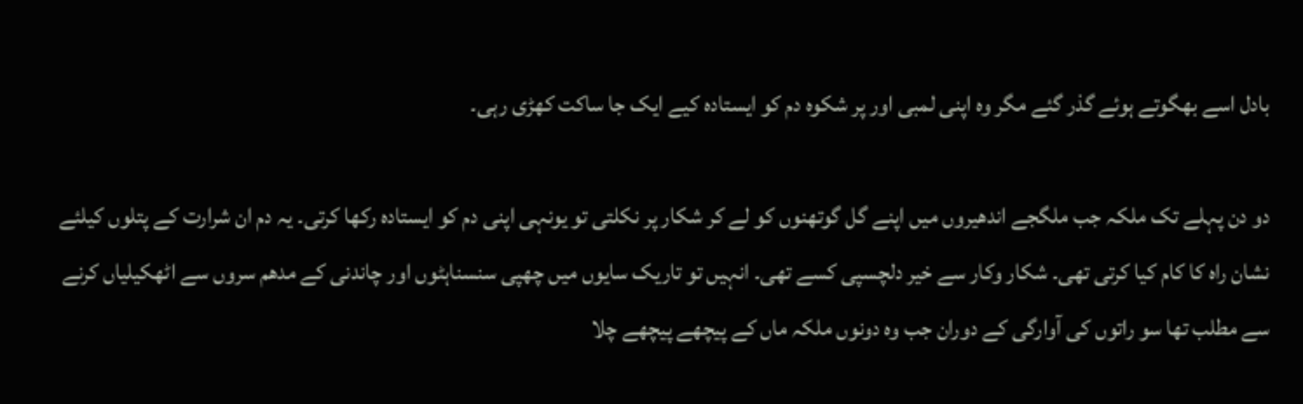بادل اسے بھگوتے ہوئے گذر گئے مگر وہ اپنی لمبی اور پر شکوہ دم کو ایستادہ کیے ایک جا ساکت کھڑی رہی۔

دو دن پہلے تک ملکہ جب ملگجے اندھیروں میں اپنے گل گوتھنوں کو لے کر شکار پر نکلتی تو یونہی اپنی دم کو ایستادہ رکھا کرتی۔ یہ دم ان شرارت کے پتلوں کیلئے نشان راہ کا کام کیا کرتی تھی۔ شکار وکار سے خیر دلچسپی کسے تھی۔ انہیں تو تاریک سایوں میں چھپی سنسناہٹوں اور چاندنی کے مدھم سروں سے اٹھکیلیاں کرنے سے مطلب تھا سو راتوں کی آوارگی کے دوران جب وہ دونوں ملکہ ماں کے پیچھے پیچھے چلا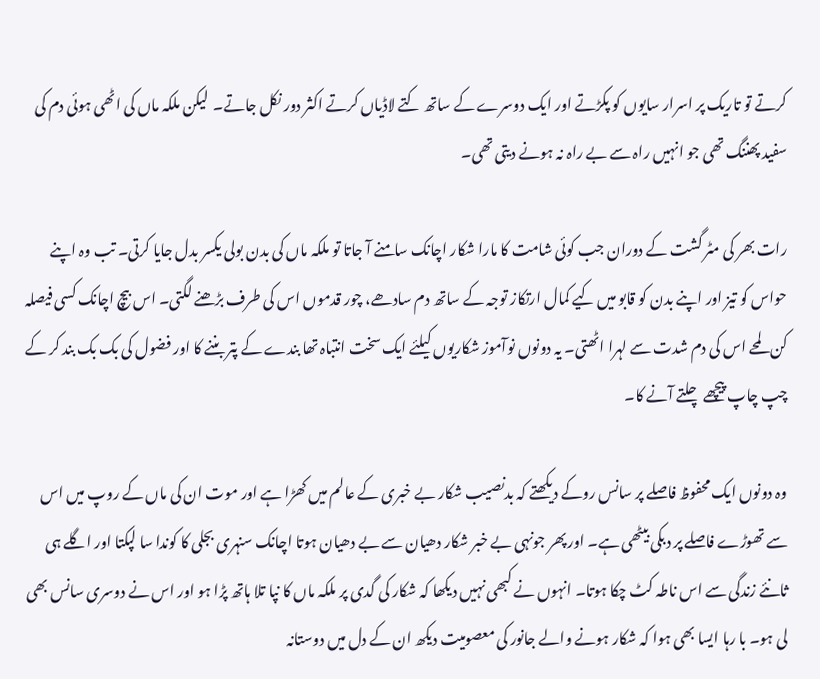کرتے تو تاریک پر اسرار سایوں کو پکڑتے اور ایک دوسرے کے ساتھ کتے لاڈیاں کرتے اکثر دور نکل جاتے۔  لیکن ملکہ ماں کی اٹھی ہوئی دم کی سفید پھننگ تھی جو انہیں راہ سے بے راہ نہ ہونے دیتی تھی۔

رات بھر کی مٹر گشت کے دوران جب کوئی شامت کا مارا شکار اچانک سامنے آ جاتا تو ملکہ ماں کی بدن بولی یکسر بدل جایا کرتی۔ تب وہ اپنے حواس کو تیز اور اپنے بدن کو قابو میں کیے کمال ارتکاز توجہ کے ساتھ دم سادھے، چور قدموں اس کی طرف بڑھنے لگتی۔ اس بیچ اچانک کسی فیصلہ کن لمحے اس کی دم شدت سے لہرا اٹھتی۔ یہ دونوں نوآموز شکاریوں کیلئے ایک سخت انتباہ تھا بندے کے پتر بننے کا اور فضول کی بک بک بند کر کے چپ چاپ پیچھے چلتے آنے کا۔

وہ دونوں ایک محفوظ فاصلے پر سانس روکے دیکھتے کہ بدنصیب شکار بے خبری کے عالم میں کھڑا ہے اور موت ان کی ماں کے روپ میں اس سے تھوڑے فاصلے پر دبکی بیٹھی ہے۔ اور پھر جونہی بے خبر شکار دھیان سے بے دھیان ہوتا اچانک سنہری بجلی کا کوندا سا لپکتا اور اگلے ہی ثانئے زندگی سے اس ناطہ کٹ چکا ہوتا۔ انہوں نے کبھی نہیں دیکھا کہ شکار کی گدی پر ملکہ ماں کا نپا تلا ہاتھ پڑا ہو اور اس نے دوسری سانس بھی لی ہو۔ با رہا ایسا بھی ہوا کہ شکار ہونے والے جانور کی معصومیت دیکھ ان کے دل میں دوستانہ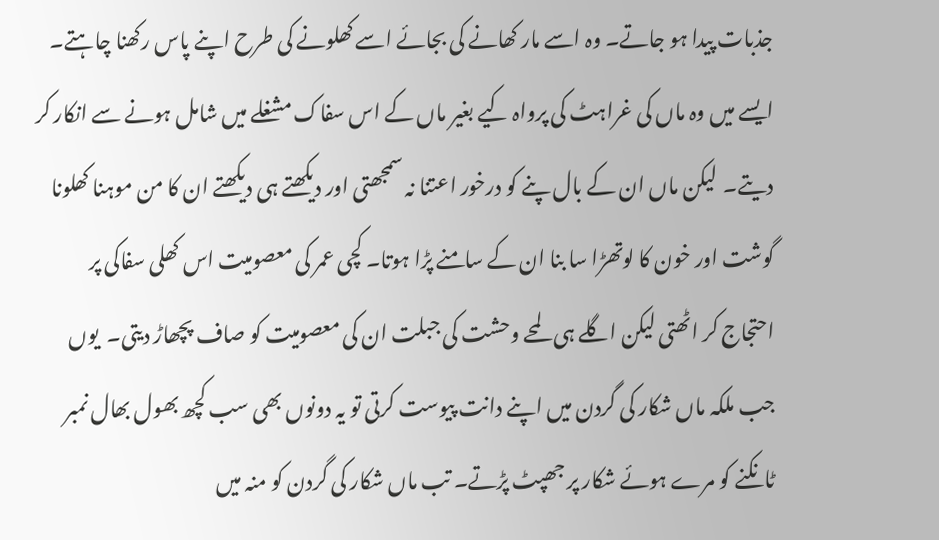جذبات پیدا ہو جاتے۔ وہ اسے مار کھانے کی بجائے اسے کھلونے کی طرح اپنے پاس رکھنا چاہتے۔ ایسے میں وہ ماں کی غراہٹ کی پرواہ کیے بغیر ماں کے اس سفاک مشغلے میں شامل ہونے سے انکار کر دیتے۔  لیکن ماں ان کے بال پنے کو درخور اعتنا نہ سمجھتی اور دیکھتے ہی دیکھتے ان کا من موہنا کھلونا گوشت اور خون کا لوتھڑا سا بنا ان کے سامنے پڑا ہوتا۔ کچی عمر کی معصومیت اس کھلی سفاکی پر احتجاج کر اٹھتی لیکن اگلے ہی لمحے وحشت کی جبلت ان کی معصومیت کو صاف پچھاڑ دیتی۔  یوں جب ملکہ ماں شکار کی گردن میں اپنے دانت پیوست کرتی تو یہ دونوں بھی سب کچھ بھول بھال نمبر ٹانکنے کو مرے ہوئے شکار پر جھپٹ پڑتے۔ تب ماں شکار کی گردن کو منہ میں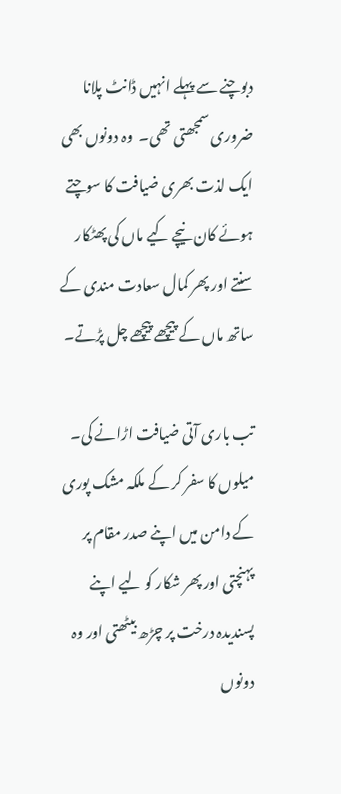دبوچنے سے پہلے انہیں ڈانٹ پلانا ضروری سمجھتی تھی۔  وہ دونوں بھی ایک لذت بھری ضیافت کا سوچتے ہوئے کان نیچے کیے ماں کی پھٹکار سنتے اور پھر کمال سعادت مندی کے ساتھ ماں کے پیچھے پیچھے چل پڑتے۔

تب باری آتی ضیافت اڑانے کی۔ میلوں کا سفر کر کے ملکہ مشک پوری کے دامن میں اپنے صدر مقام پر پہنچتی اور پھر شکار کو لیے اپنے پسندیدہ درخت پر چڑھ بیٹھتی اور وہ دونوں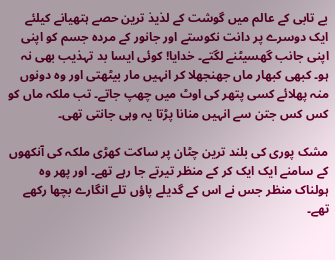بے تابی کے عالم میں گوشت کے لذیذ ترین حصے ہتھیانے کیلئے ایک دوسرے پر دانت نکوستے اور جانور کے مردہ جسم کو اپنی اپنی جانب گھسیٹنے لگتے۔ خدایا! کوئی ایسا بد تہذیب بھی نہ ہو۔ کبھی کبھار ماں جھنجھلا کر انہیں مار بیٹھتی اور وہ دونوں منہ پھلائے کسی پتھر کی اوٹ میں چھپ جاتے۔ تب ملکہ ماں کو کس کس جتن سے انہیں منانا پڑتا یہ وہی جانتی تھی۔

مشک پوری کی بلند ترین چٹان پر ساکت کھڑی ملکہ کی آنکھوں کے سامنے ایک ایک کر کے منظر تیرتے جا رہے تھے۔ اور پھر وہ ہولناک منظر جس نے اس کے گدیلے پاؤں تلے انگارے بچھا رکھے تھے۔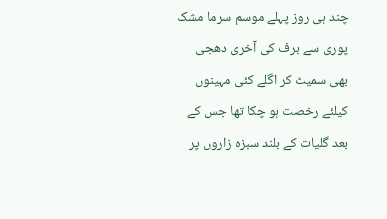چند ہی روز پہلے موسم سرما مشک پوری سے برف کی آخری دھجی بھی سمیٹ کر اگلے کئی مہینوں کیلئے رخصت ہو چکا تھا جس کے بعد گلیات کے بلند سبزہ زاروں پر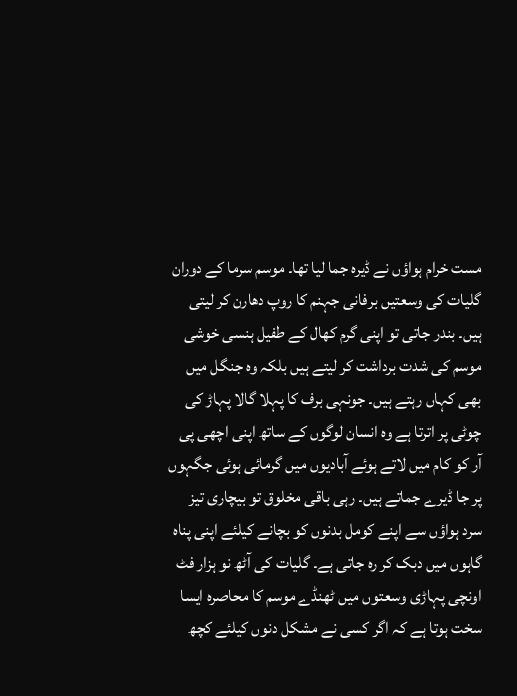مست خرام ہواؤں نے ڈیرہ جما لیا تھا۔ موسم سرما کے دوران گلیات کی وسعتیں برفانی جہنم کا روپ دھارن کر لیتی ہیں۔ بندر جاتی تو اپنی گرم کھال کے طفیل ہنسی خوشی موسم کی شدت برداشت کر لیتے ہیں بلکہ وہ جنگل میں بھی کہاں رہتے ہیں۔ جونہی برف کا پہلا گالا پہاڑ کی چوٹی پر اترتا ہے وہ انسان لوگوں کے ساتھ اپنی اچھی پی آر کو کام میں لاتے ہوئے آبادیوں میں گرمائی ہوئی جگہوں پر جا ڈیرے جماتے ہیں۔ رہی باقی مخلوق تو بیچاری تیز سرد ہواؤں سے اپنے کومل بدنوں کو بچانے کیلئے اپنی پناہ گاہوں میں دبک کر رہ جاتی ہے۔ گلیات کی آٹھ نو ہزار فٹ اونچی پہاڑی وسعتوں میں ٹھنڈے موسم کا محاصرہ ایسا سخت ہوتا ہے کہ اگر کسی نے مشکل دنوں کیلئے کچھ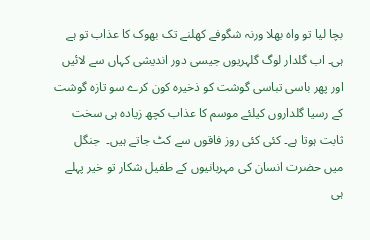بچا لیا تو واہ بھلا ورنہ شگوفے کھلنے تک بھوک کا عذاب تو ہے ہی۔ اب گلدار لوگ گلہریوں جیسی دور اندیشی کہاں سے لائیں اور پھر باسی تباسی گوشت کو ذخیرہ کون کرے سو تازہ گوشت کے رسیا گلداروں کیلئے موسم کا عذاب کچھ زیادہ ہی سخت ثابت ہوتا ہے۔ کئی کئی روز فاقوں سے کٹ جاتے ہیں۔  جنگل میں حضرت انسان کی مہربانیوں کے طفیل شکار تو خیر پہلے ہی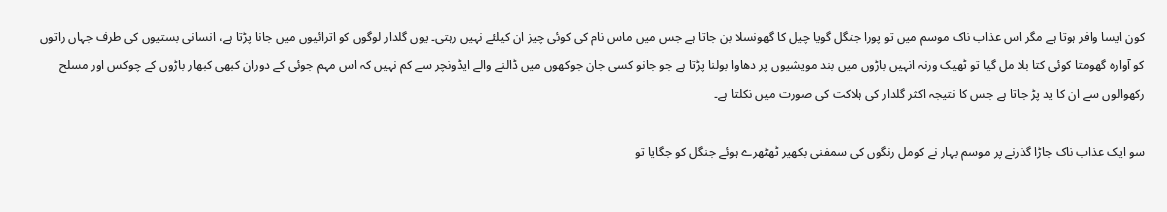کون ایسا وافر ہوتا ہے مگر اس عذاب ناک موسم میں تو پورا جنگل گویا چیل کا گھونسلا بن جاتا ہے جس میں ماس نام کی کوئی چیز ان کیلئے نہیں رہتی۔ یوں گلدار لوگوں کو اترائیوں میں جانا پڑتا ہے، انسانی بستیوں کی طرف جہاں راتوں کو آوارہ گھومتا کوئی کتا بلا مل گیا تو ٹھیک ورنہ انہیں باڑوں میں بند مویشیوں پر دھاوا بولنا پڑتا ہے جو جانو کسی جان جوکھوں میں ڈالنے والے ایڈونچر سے کم نہیں کہ اس مہم جوئی کے دوران کبھی کبھار باڑوں کے چوکس اور مسلح رکھوالوں سے ان کا ید پڑ جاتا ہے جس کا نتیجہ اکثر گلدار کی ہلاکت کی صورت میں نکلتا ہے۔

سو ایک عذاب ناک جاڑا گذرنے پر موسم بہار نے کومل رنگوں کی سمفنی بکھیر ٹھٹھرے ہوئے جنگل کو جگایا تو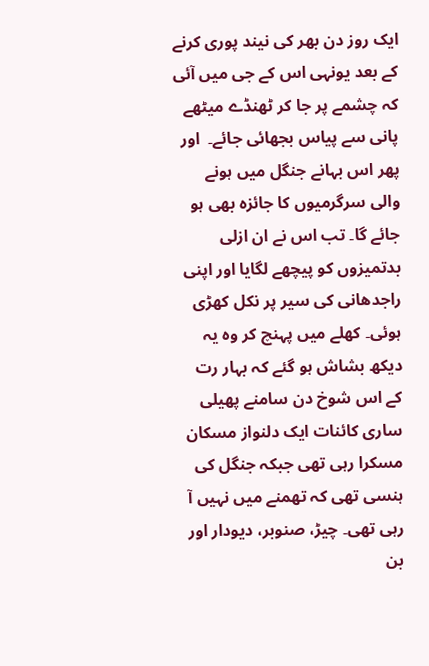ایک روز دن بھر کی نیند پوری کرنے کے بعد یونہی اس کے جی میں آئی کہ چشمے پر جا کر ٹھنڈے میٹھے پانی سے پیاس بجھائی جائے۔  اور پھر اس بہانے جنگل میں ہونے والی سرگرمیوں کا جائزہ بھی ہو جائے گا۔ تب اس نے ان ازلی بدتمیزوں کو پیچھے لگایا اور اپنی راجدھانی کی سیر پر نکل کھڑی ہوئی۔ کھلے میں پہنچ کر وہ یہ دیکھ بشاش ہو گئے کہ بہار رت کے اس شوخ دن سامنے پھیلی ساری کائنات ایک دلنواز مسکان مسکرا رہی تھی جبکہ جنگل کی ہنسی تھی کہ تھمنے میں نہیں آ رہی تھی۔ چیڑ، صنوبر، دیودار اور بن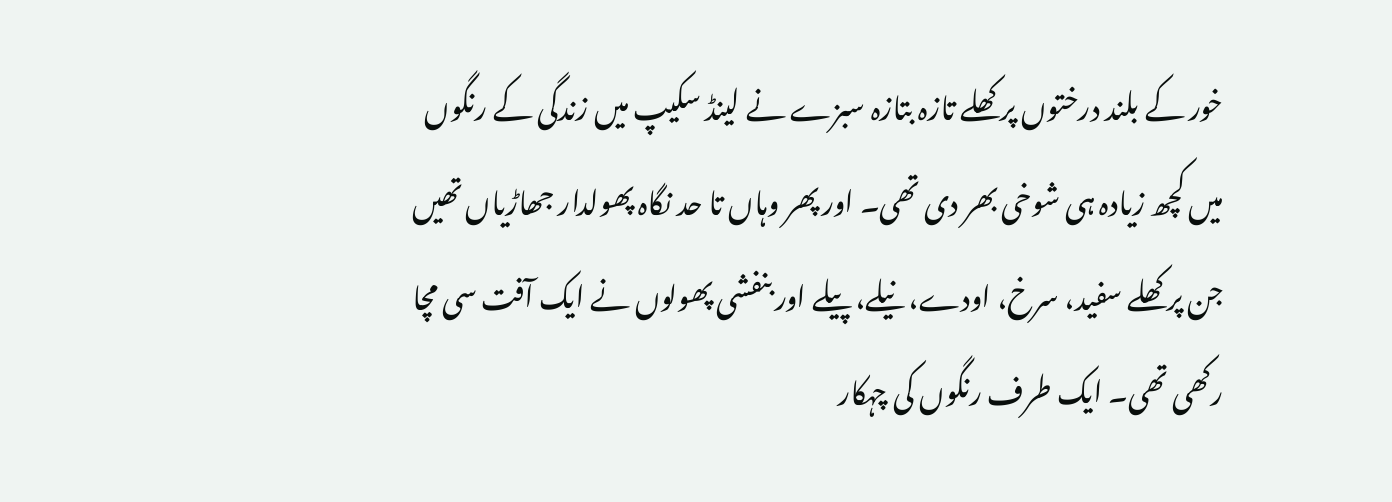خور کے بلند درختوں پر کھلے تازہ بتازہ سبزے نے لینڈ سکیپ میں زندگی کے رنگوں میں کچھ زیادہ ہی شوخی بھر دی تھی۔ اور پھر وہاں تا حد نگاہ پھولدار جھاڑیاں تھیں جن پر کھلے سفید، سرخ، اودے، نیلے، پیلے اور بنفشی پھولوں نے ایک آفت سی مچا رکھی تھی۔ ایک طرف رنگوں کی چہکار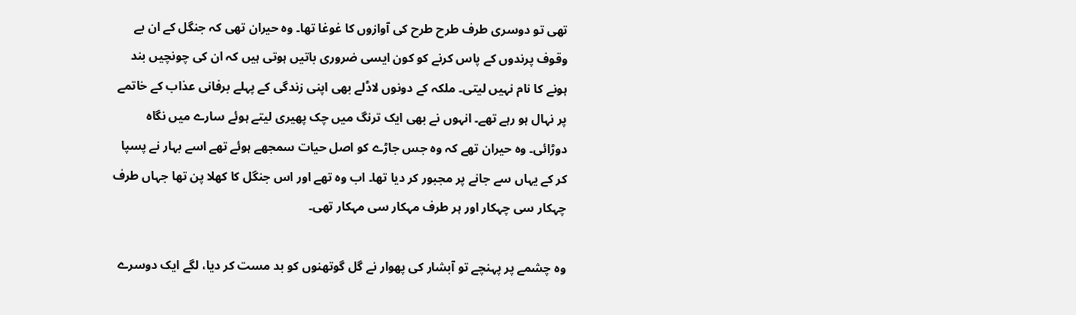تھی تو دوسری طرف طرح طرح کی آوازوں کا غوغا تھا۔ وہ حیران تھی کہ جنگل کے ان بے وقوف پرندوں کے پاس کرنے کو کون ایسی ضروری باتیں ہوتی ہیں کہ ان کی چونچیں بند ہونے کا نام نہیں لیتی۔ ملکہ کے دونوں لاڈلے بھی اپنی زندگی کے پہلے برفانی عذاب کے خاتمے پر نہال ہو رہے تھے۔ انہوں نے بھی ایک ترنگ میں چک پھیری لیتے ہوئے سارے میں نگاہ دوڑائی۔ وہ حیران تھے کہ وہ جس جاڑے کو اصل حیات سمجھے ہوئے تھے اسے بہار نے پسپا کر کے یہاں سے جانے پر مجبور کر دیا تھا۔ اب وہ تھے اور اس جنگل کا کھلا پن تھا جہاں طرف چہکار سی چہکار اور ہر طرف مہکار سی مہکار تھی۔

وہ چشمے پر پہنچے تو آبشار کی پھوار نے گل گوتھنوں کو بد مست کر دیا، لگے ایک دوسرے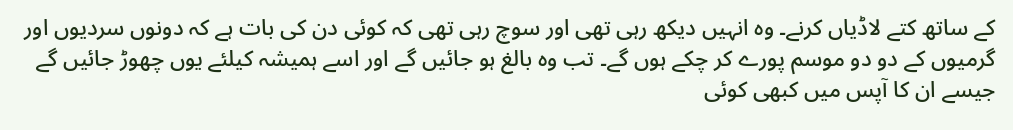کے ساتھ کتے لاڈیاں کرنے۔ وہ انہیں دیکھ رہی تھی اور سوچ رہی تھی کہ کوئی دن کی بات ہے کہ دونوں سردیوں اور گرمیوں کے دو دو موسم پورے کر چکے ہوں گے۔ تب وہ بالغ ہو جائیں گے اور اسے ہمیشہ کیلئے یوں چھوڑ جائیں گے جیسے ان کا آپس میں کبھی کوئی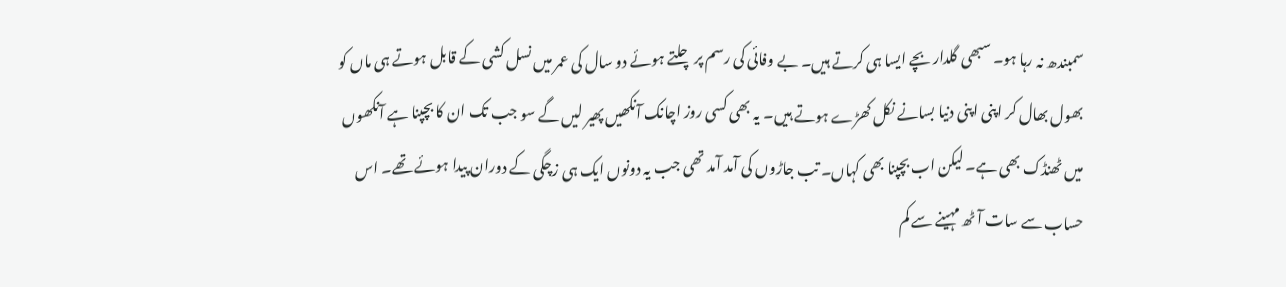سمبندھ نہ رہا ہو۔ سبھی گلدار بچے ایسا ہی کرتے ہیں۔ بے وفائی کی رسم پر چلتے ہوئے دو سال کی عمر میں نسل کشی کے قابل ہوتے ہی ماں کو بھول بھال کر اپنی اپنی دنیا بسانے نکل کھڑے ہوتے ہیں۔ یہ بھی کسی روز اچانک آنکھیں پھیر لیں گے سو جب تک ان کا بچپنا ہے آنکھوں میں ٹھنڈک بھی ہے۔ لیکن اب بچپنا بھی کہاں۔ تب جاڑوں کی آمد آمد تھی جب یہ دونوں ایک ہی زچگی کے دوران پیدا ہوئے تھے۔ اس حساب سے سات آٹھ مہینے سے کم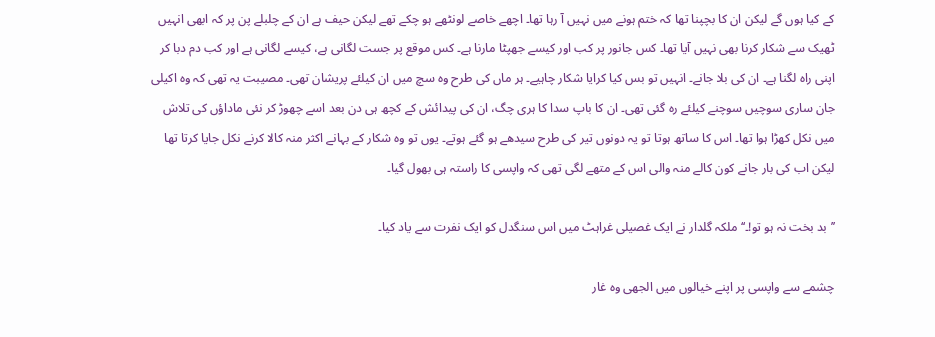کے کیا ہوں گے لیکن ان کا بچپنا تھا کہ ختم ہونے میں نہیں آ رہا تھا۔ اچھے خاصے لونٹھے ہو چکے تھے لیکن حیف ہے ان کے چلبلے پن پر کہ ابھی انہیں ٹھیک سے شکار کرنا بھی نہیں آیا تھا۔ کس جانور پر کب اور کیسے جھپٹا مارنا ہے۔ کس موقع پر جست لگانی ہے، کیسے لگانی ہے اور کب دم دبا کر اپنی راہ لگنا ہے۔ ان کی بلا جانے۔ انہیں تو بس کیا کرایا شکار چاہیے۔ ہر ماں کی طرح وہ سچ میں ان کیلئے پریشان تھی۔ مصیبت یہ تھی کہ وہ اکیلی جان ساری سوچیں سوچنے کیلئے رہ گئی تھی۔ ان کا باپ سدا کا ہری چگ، ان کی پیدائش کے کچھ ہی دن بعد اسے چھوڑ کر نئی ماداؤں کی تلاش میں نکل کھڑا ہوا تھا۔ اس کا ساتھ ہوتا تو یہ دونوں تیر کی طرح سیدھے ہو گئے ہوتے۔ یوں تو وہ شکار کے بہانے اکثر منہ کالا کرنے نکل جایا کرتا تھا لیکن اب کی بار جانے کون کالے منہ والی اس کے متھے لگی تھی کہ واپسی کا راستہ ہی بھول گیا۔

’’بد بخت نہ ہو تو!۔‘‘ ملکہ گلدار نے ایک غصیلی غراہٹ میں اس سنگدل کو ایک نفرت سے یاد کیا۔

چشمے سے واپسی پر اپنے خیالوں میں الجھی وہ غار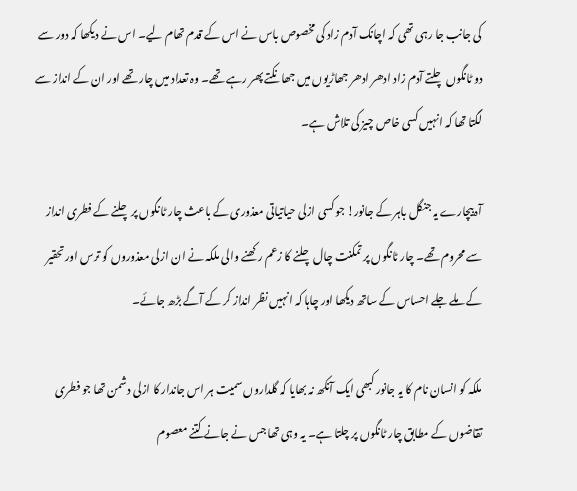کی جانب جا رہی تھی کہ اچانک آدم زاد کی مخصوص باس نے اس کے قدم تھام لیے۔ اس نے دیکھا کہ دور سے دو ٹانگوں چلتے آدم زاد ادھر ادھر جھاڑیوں میں جھانکتے پھر رہے تھے۔ وہ تعداد میں چار تھے اور ان کے انداز سے لگتا تھا کہ انہیں کسی خاص چیز کی تلاش ہے۔

آہ بیچارے یہ جنگل باہر کے جانور! جو کسی ازلی حیاتیاتی معذوری کے باعث چار ٹانگوں پر چلنے کے فطری انداز سے محروم تھے۔ چار ٹانگوں پر تمکنت چال چلنے کا زعم رکھنے والی ملکہ نے ان ازلی معذوروں کو ترس اور تحقیر کے ملے جلے احساس کے ساتھ دیکھا اور چاہا کہ انہیں نظر انداز کر کے آگے بڑھ جائے۔

ملکہ کو انسان نام کا یہ جانور کبھی ایک آنکھ نہ بھایا کہ گلداروں سمیت ہر اس جاندار کا ازلی دشمن تھا جو فطری تقاضوں کے مطابق چار ٹانگوں پر چلتا ہے۔ یہ وہی تھا جس نے جانے کتنے معصوم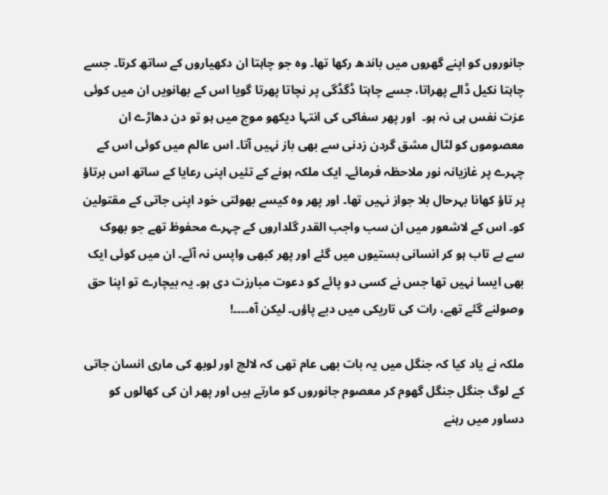جانوروں کو اپنے گھروں میں باندھ رکھا تھا۔ وہ جو چاہتا ان دکھیاروں کے ساتھ کرتا۔ جسے چاہتا نکیل ڈالے پھراتا، جسے چاہتا ڈگڈگی پر نچاتا پھرتا گویا اس کے بھانویں ان میں کوئی عزت نفس ہی نہ ہو۔  اور پھر سفاکی کی انتہا دیکھو موج میں ہو تو دن دھاڑے ان معصوموں کو لٹال مشق گردن زدنی سے بھی باز نہیں آتا۔ اس عالم میں کوئی اس کے چہرے پر غازیانہ نور ملاحظہ فرمائے۔ ایک ملکہ ہونے کے تئیں اپنی رعایا کے ساتھ اس برتاؤ پر تاؤ کھانا بہرحال بلا جواز نہیں تھا۔ اور پھر وہ کیسے بھولتی خود اپنی جاتی کے مقتولین کو۔ اس کے لاشعور میں ان سب واجب القدر گلداروں کے چہرے محفوظ تھے جو بھوک سے بے تاب ہو کر انسانی بستیوں میں گئے اور پھر کبھی واپس نہ آئے۔ ان میں کوئی ایک بھی ایسا نہیں تھا جس نے کسی دو پائے کو دعوت مبارزت دی ہو۔ یہ بیچارے تو اپنا حق وصولنے گئے تھے، رات کی تاریکی میں دبے پاؤں۔ لیکن آہ۔۔۔۔!

ملکہ نے یاد کیا کہ جنگل میں یہ بات بھی عام تھی کہ لالچ اور لوبھ کی ماری انسان جاتی کے لوگ جنگل جنگل گھوم کر معصوم جانوروں کو مارتے ہیں اور پھر ان کی کھالوں کو دساور میں رہنے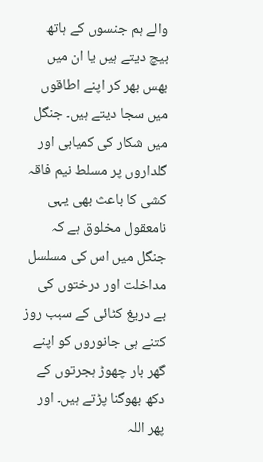والے ہم جنسوں کے ہاتھ بیچ دیتے ہیں یا ان میں بھس بھر کر اپنے اطاقوں میں سجا دیتے ہیں۔ جنگل میں شکار کی کمیابی اور گلداروں پر مسلط نیم فاقہ کشی کا باعث بھی یہی نامعقول مخلوق ہے کہ جنگل میں اس کی مسلسل مداخلت اور درختوں کی بے دریغ کٹائی کے سبب روز کتنے ہی جانوروں کو اپنے گھر بار چھوڑ ہجرتوں کے دکھ بھوگنا پڑتے ہیں۔ اور پھر اللہ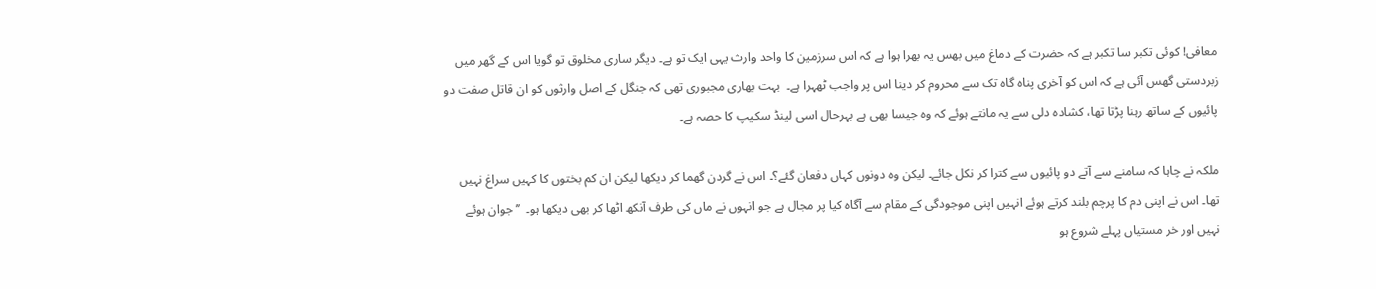معافی! کوئی تکبر سا تکبر ہے کہ حضرت کے دماغ میں بھس یہ بھرا ہوا ہے کہ اس سرزمین کا واحد وارث یہی ایک تو ہے۔ دیگر ساری مخلوق تو گویا اس کے گھر میں زبردستی گھس آئی ہے کہ اس کو آخری پناہ گاہ تک سے محروم کر دینا اس پر واجب ٹھہرا ہے۔  بہت بھاری مجبوری تھی کہ جنگل کے اصل وارثوں کو ان قاتل صفت دو پائیوں کے ساتھ رہنا پڑتا تھا، کشادہ دلی سے یہ مانتے ہوئے کہ وہ جیسا بھی ہے بہرحال اسی لینڈ سکیپ کا حصہ ہے۔

ملکہ نے چاہا کہ سامنے سے آتے دو پائیوں سے کترا کر نکل جائے۔ لیکن وہ دونوں کہاں دفعان گئے؟۔ اس نے گردن گھما کر دیکھا لیکن ان کم بختوں کا کہیں سراغ نہیں تھا۔ اس نے اپنی دم کا پرچم بلند کرتے ہوئے انہیں اپنی موجودگی کے مقام سے آگاہ کیا پر مجال ہے جو انہوں نے ماں کی طرف آنکھ اٹھا کر بھی دیکھا ہو۔  ’’جوان ہوئے نہیں اور خر مستیاں پہلے شروع ہو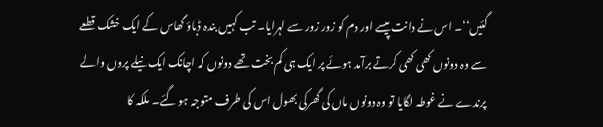گئیں‘‘۔ اس نے دانت پیسے اور دم کو زور زور سے لہرایا۔ تب کہیں بندہ ڈباؤ گھاس کے ایک خشک قطعے سے وہ دونوں کھی کھی کرتے برآمد ہوئے پر ایک ہی کم بخت تھے دونوں کہ اچانک ایک نیلے پروں والے پرندے نے غوطہ لگایا تو وہ دونوں ماں کی گھرکی بھول اس کی طرف متوجہ ہو گئے۔ ملکہ کا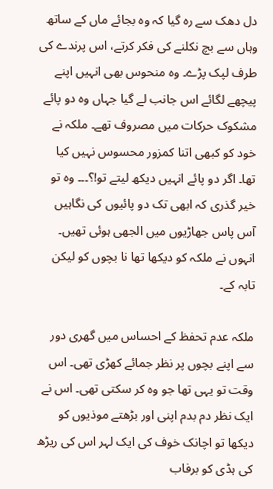دل دھک سے رہ گیا کہ وہ بجائے ماں کے ساتھ وہاں سے بچ نکلنے کی فکر کرتے، اس پرندے کی طرف لپک پڑے۔ وہ منحوس بھی انہیں اپنے پیچھے لگائے اس جانب لے گیا جہاں وہ دو پائے مشکوک حرکات میں مصروف تھے۔ ملکہ نے خود کو کبھی اتنا کمزور محسوس نہیں کیا تھا۔ اگر دو پائے انہیں دیکھ لیتے تو!؟۔۔۔ وہ تو خیر گذری کہ ابھی تک دو پائیوں کی نگاہیں آس پاس جھاڑیوں میں الجھی ہوئی تھیں۔ انہوں نے ملکہ کو دیکھا تھا نا بچوں کو لیکن تابہ کے۔

ملکہ عدم تحفظ کے احساس میں گھری دور سے اپنے بچوں پر نظر جمائے کھڑی تھی۔ اس وقت تو یہی تھا جو وہ کر سکتی تھی۔ اس نے ایک نظر دم بدم اپنی اور بڑھتے موذیوں کو دیکھا تو اچانک خوف کی ایک لہر اس کی ریڑھ کی ہڈی کو برفاب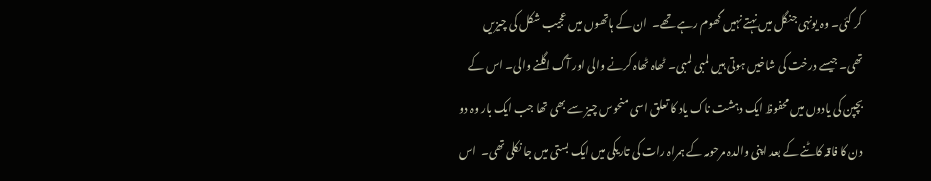کر گئی۔ وہ یونہی جنگل میں نہتے نہیں گھوم رہے تھے۔  ان کے ہاتھوں میں عجیب شکل کی چیزیں تھی۔ جیسے درخت کی شاخیں ہوتی ہیں لمبی لمبی۔ ٹھاہ ٹھاہ کرنے والی اور آگ اگلنے والی۔ اس کے بچپن کی یادوں میں محفوظ ایک دہشت ناک یاد کا تعلق اسی منحوس چیز سے بھی تھا جب ایک بار وہ دو دن کا فاقہ کاٹنے کے بعد اپنی والدہ مرحومہ کے ہمراہ رات کی تاریکی میں ایک بستی میں جا نکلی تھی۔  اس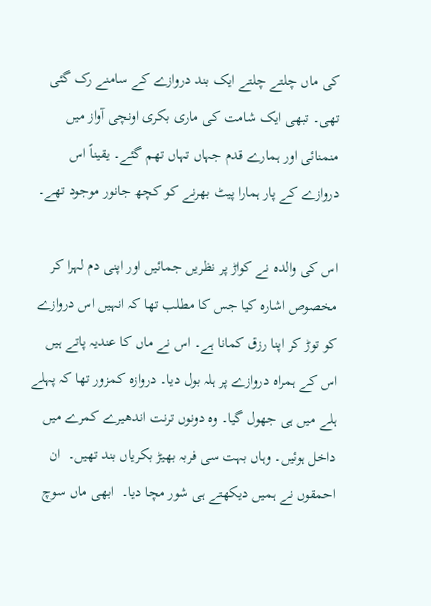کی ماں چلتے چلتے ایک بند دروازے کے سامنے رک گئی تھی۔ تبھی ایک شامت کی ماری بکری اونچی آواز میں منمنائی اور ہمارے قدم جہاں تہاں تھم گئے۔ یقیناً اس دروازے کے پار ہمارا پیٹ بھرنے کو کچھ جانور موجود تھے۔

اس کی والدہ نے کواڑ پر نظریں جمائیں اور اپنی دم لہرا کر مخصوص اشارہ کیا جس کا مطلب تھا کہ انہیں اس دروازے کو توڑ کر اپنا رزق کمانا ہے۔ اس نے ماں کا عندیہ پاتے ہیں اس کے ہمراہ دروازے پر ہلہ بول دیا۔ دروازہ کمزور تھا کہ پہلے ہلے میں ہی جھول گیا۔ وہ دونوں ترنت اندھیرے کمرے میں داخل ہوئیں۔ وہاں بہت سی فربہ بھیڑ بکریاں بند تھیں۔  ان احمقوں نے ہمیں دیکھتے ہی شور مچا دیا۔  ابھی ماں سوچ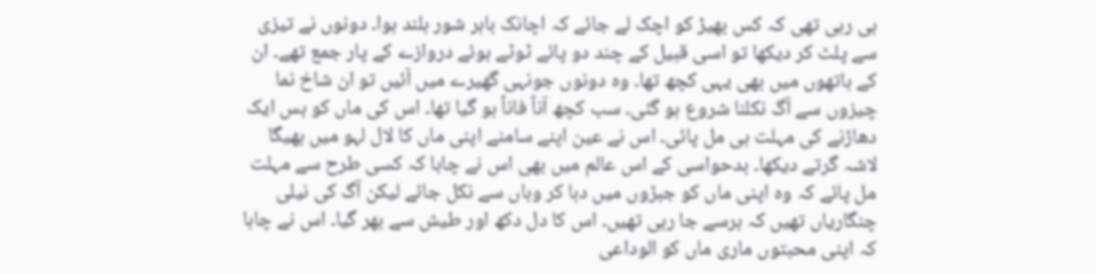ہی رہی تھی کہ کس بھیڑ کو اچک لے جائے کہ اچانک باہر شور بلند ہوا۔ دونوں نے تیزی سے پلٹ کر دیکھا تو اسی قبیل کے چند دو پائے ٹوٹے ہوئے دروازے کے پار جمع تھے۔ ان کے ہاتھوں میں بھی یہی کچھ تھا۔ وہ دونوں جونہی گھیرے میں آئیں تو ان شاخ نما چیزوں سے آگ نکلنا شروع ہو گئی۔ سب کچھ آناً فاناً ہو گیا تھا۔ اس کی ماں کو بس ایک دھاڑنے کی مہلت ہی مل پائی۔ اس نے عین اپنے سامنے اپنی ماں کا لال لہو میں بھیگا لاشہ گرتے دیکھا۔ بدحواسی کے اس عالم میں بھی اس نے چاہا کہ کسی طرح سے مہلت مل پائے کہ وہ اپنی ماں کو جبڑوں میں دبا کر وہاں سے نکل جائے لیکن آگ کی نیلی چنگاریاں تھیں کہ برسے جا رہی تھیں۔ اس کا دل دکھ اور طیش سے بھر گیا۔ اس نے چاہا کہ اپنی محبتوں ماری ماں کو الوداعی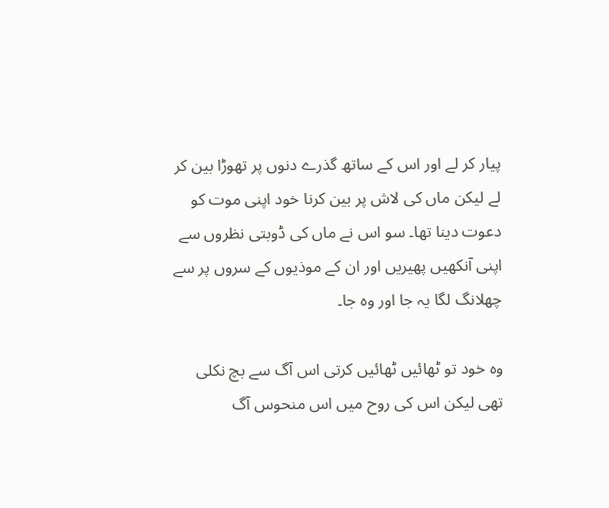پیار کر لے اور اس کے ساتھ گذرے دنوں پر تھوڑا بین کر لے لیکن ماں کی لاش پر بین کرنا خود اپنی موت کو دعوت دینا تھا۔ سو اس نے ماں کی ڈوبتی نظروں سے اپنی آنکھیں پھیریں اور ان کے موذیوں کے سروں پر سے چھلانگ لگا یہ جا اور وہ جا۔

وہ خود تو ٹھائیں ٹھائیں کرتی اس آگ سے بچ نکلی تھی لیکن اس کی روح میں اس منحوس آگ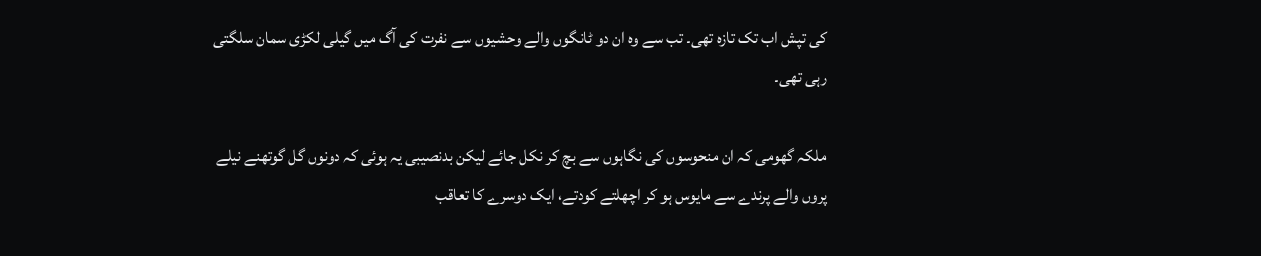کی تپش اب تک تازہ تھی۔ تب سے وہ ان دو ٹانگوں والے وحشیوں سے نفرت کی آگ میں گیلی لکڑی سمان سلگتی رہی تھی۔

ملکہ گھومی کہ ان منحوسوں کی نگاہوں سے بچ کر نکل جائے لیکن بدنصیبی یہ ہوئی کہ دونوں گل گوتھنے نیلے پروں والے پرندے سے مایوس ہو کر اچھلتے کودتے، ایک دوسرے کا تعاقب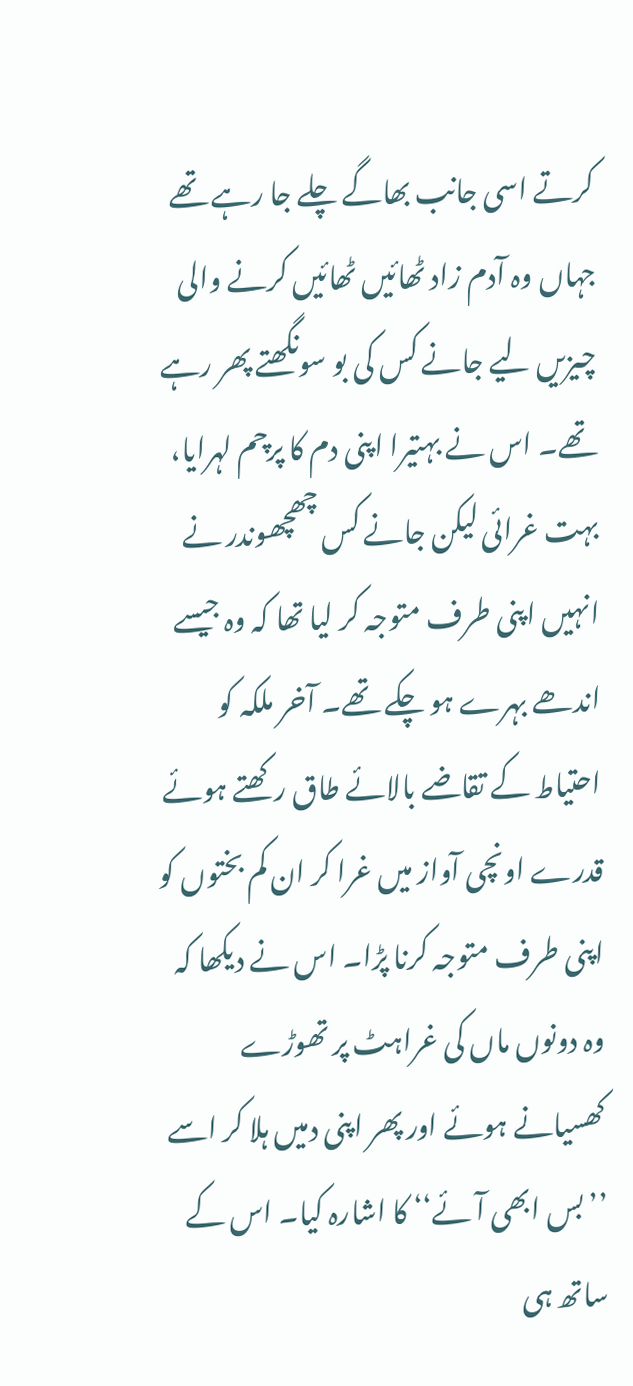کرتے اسی جانب بھاگے چلے جا رہے تھے جہاں وہ آدم زاد ٹھائیں ٹھائیں کرنے والی چیزیں لیے جانے کس کی بو سونگھتے پھر رہے تھے۔ اس نے بہتیرا اپنی دم کا پرچم لہرایا، بہت غرائی لیکن جانے کس چھچھوندر نے انہیں اپنی طرف متوجہ کر لیا تھا کہ وہ جیسے اندھے بہرے ہو چکے تھے۔ آخر ملکہ کو احتیاط کے تقاضے بالائے طاق رکھتے ہوئے قدرے اونچی آواز میں غرا کر ان کم بختوں کو اپنی طرف متوجہ کرنا پڑا۔ اس نے دیکھا کہ وہ دونوں ماں کی غراہٹ پر تھوڑے کھسیانے ہوئے اور پھر اپنی دمیں ہلا کر اسے ’’بس ابھی آئے‘‘ کا اشارہ کیا۔ اس کے ساتھ ہی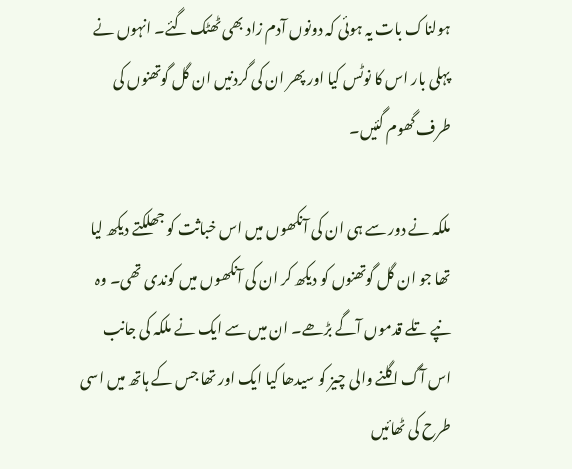ہولناک بات یہ ہوئی کہ دونوں آدم زاد بھی ٹھٹک گئے۔ انہوں نے پہلی بار اس کا نوٹس کیا اور پھر ان کی گردنیں ان گل گوتھنوں کی طرف گھوم گئیں۔

ملکہ نے دور سے ہی ان کی آنکھوں میں اس خباثت کو جھلکتے دیکھ لیا تھا جو ان گل گوتھنوں کو دیکھ کر ان کی آنکھوں میں کوندی تھی۔ وہ نپے تلے قدموں آگے بڑھے۔ ان میں سے ایک نے ملکہ کی جانب اس آگ اگلنے والی چیز کو سیدھا کیا ایک اور تھا جس کے ہاتھ میں اسی طرح کی ٹھائیں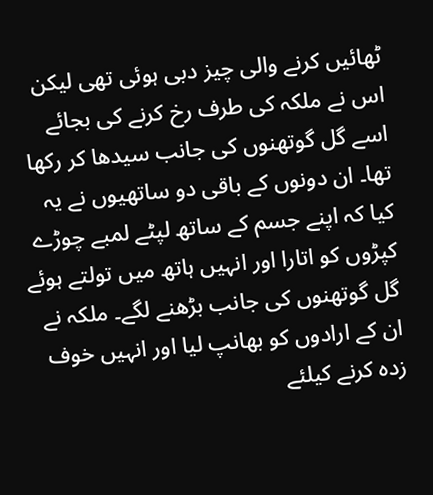ٹھائیں کرنے والی چیز دبی ہوئی تھی لیکن اس نے ملکہ کی طرف رخ کرنے کی بجائے اسے گل گوتھنوں کی جانب سیدھا کر رکھا تھا۔ ان دونوں کے باقی دو ساتھیوں نے یہ کیا کہ اپنے جسم کے ساتھ لپٹے لمبے چوڑے کپڑوں کو اتارا اور انہیں ہاتھ میں تولتے ہوئے گل گوتھنوں کی جانب بڑھنے لگے۔ ملکہ نے ان کے ارادوں کو بھانپ لیا اور انہیں خوف زدہ کرنے کیلئے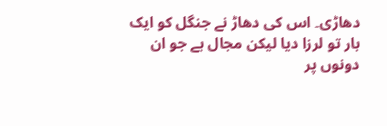دھاڑی۔ اس کی دھاڑ نے جنگل کو ایک بار تو لرزا دیا لیکن مجال ہے جو ان دونوں پر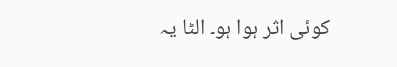کوئی اثر ہوا ہو۔ الٹا یہ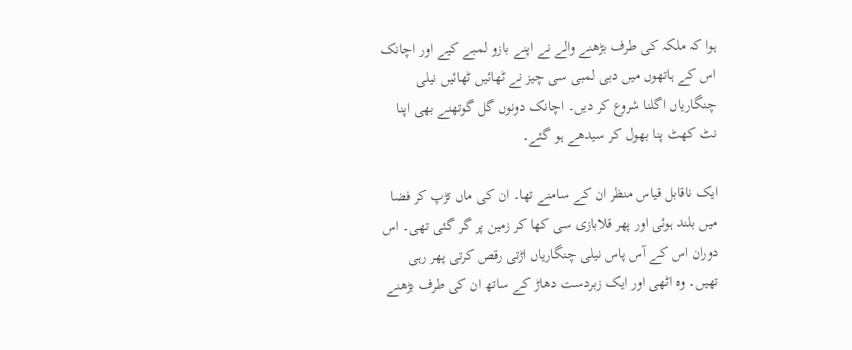ہوا کہ ملکہ کی طرف بڑھنے والے نے اپنے بازو لمبے کیے اور اچانک اس کے ہاتھوں میں دبی لمبی سی چیز نے ٹھائیں ٹھائیں نیلی چنگاریاں اگلنا شروع کر دیں۔ اچانک دونوں گل گوتھنے بھی اپنا نٹ کھٹ پنا بھول کر سیدھے ہو گئے۔

ایک ناقابل قیاس منظر ان کے سامنے تھا۔ ان کی ماں تڑپ کر فضا میں بلند ہوئی اور پھر قلابازی سی کھا کر زمین پر گر گئی تھی۔ اس دوران اس کے آس پاس نیلی چنگاریاں اڑتی رقص کرتی پھر رہی تھیں۔ وہ اٹھی اور ایک زبردست دھاڑ کے ساتھ ان کی طرف بڑھنے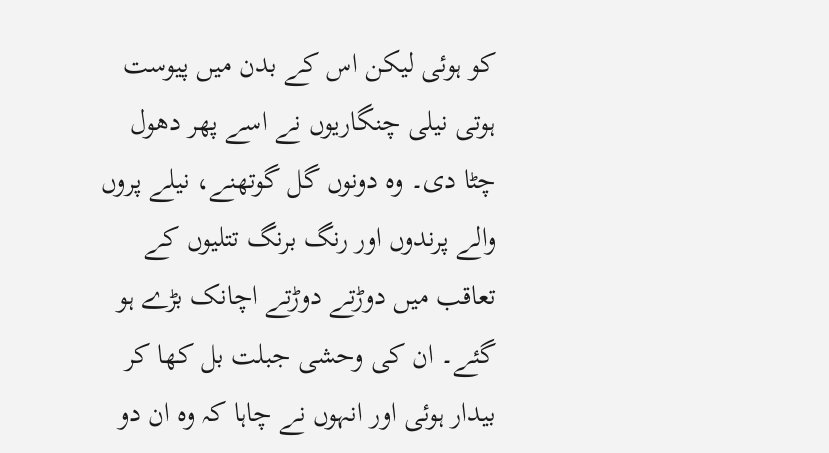کو ہوئی لیکن اس کے بدن میں پیوست ہوتی نیلی چنگاریوں نے اسے پھر دھول چٹا دی۔ وہ دونوں گل گوتھنے، نیلے پروں والے پرندوں اور رنگ برنگ تتلیوں کے تعاقب میں دوڑتے دوڑتے اچانک بڑے ہو گئے۔ ان کی وحشی جبلت بل کھا کر بیدار ہوئی اور انہوں نے چاہا کہ وہ ان دو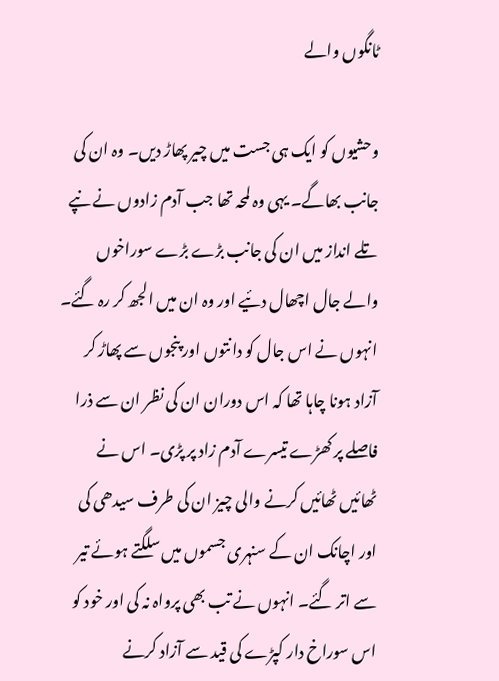ٹانگوں والے

وحشیوں کو ایک ہی جست میں چیر پھاڑ دیں۔ وہ ان کی جانب بھاگے۔ یہی وہ لمحہ تھا جب آدم زادوں نے نپے تلے انداز میں ان کی جانب بڑے بڑے سوراخوں والے جال اچھال دئیے اور وہ ان میں الجھ کر رہ گئے۔ انہوں نے اس جال کو دانتوں اور پنجوں سے پھاڑ کر آزاد ہونا چاہا تھا کہ اس دوران ان کی نظر ان سے ذرا فاصلے پر کھڑے تیسرے آدم زاد پر پڑی۔ اس نے ٹھائیں ٹھائیں کرنے والی چیز ان کی طرف سیدھی کی اور اچانک ان کے سنہری جسموں میں سلگتے ہوئے تیر سے اتر گئے۔ انہوں نے تب بھی پرواہ نہ کی اور خود کو اس سوراخ دار کپڑے کی قید سے آزاد کرنے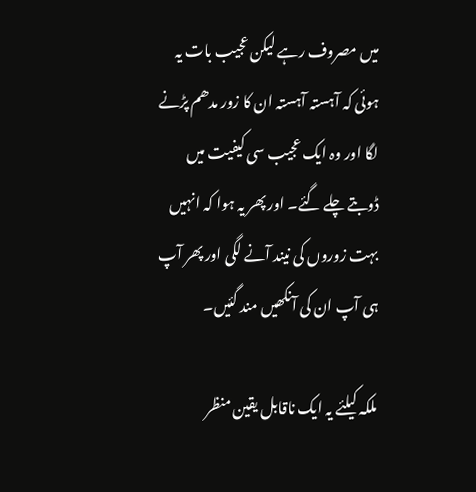میں مصروف رہے لیکن عجیب بات یہ ہوئی کہ آہستہ آہستہ ان کا زور مدھم پڑنے لگا اور وہ ایک عجیب سی کیفیت میں ڈوبتے چلے گئے۔ اور پھر یہ ہوا کہ انہیں بہت زوروں کی نیند آنے لگی اور پھر آپ ہی آپ ان کی آنکھیں مند گئیں۔

ملکہ کیلئے یہ ایک ناقابل یقین منظر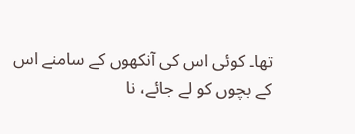تھا۔ کوئی اس کی آنکھوں کے سامنے اس کے بچوں کو لے جائے، نا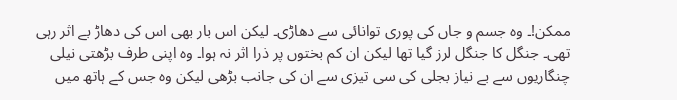ممکن!۔ وہ جسم و جاں کی پوری توانائی سے دھاڑی۔ لیکن اس بار بھی اس کی دھاڑ بے اثر رہی تھی۔ جنگل کا جنگل لرز گیا تھا لیکن ان کم بختوں پر ذرا اثر نہ ہوا۔ وہ اپنی طرف بڑھتی نیلی چنگاریوں سے بے نیاز بجلی کی سی تیزی سے ان کی جانب بڑھی لیکن وہ جس کے ہاتھ میں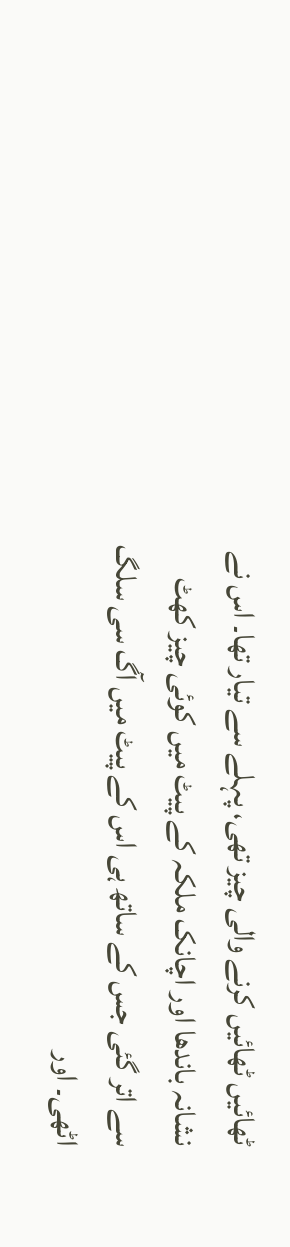ٹھائیں ٹھائیں کرنے والی چیز تھی، پہلے سے تیار تھا۔ اس نے نشانہ باندھا اور اچانک ملکہ کے پیٹ میں کوئی چیز کھٹ سے اتر گئی جس کے ساتھ ہی اس کے پیٹ میں آگ سی سلگ اٹھی۔ اور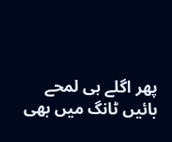پھر اگلے ہی لمحے بائیں ٹانگ میں بھی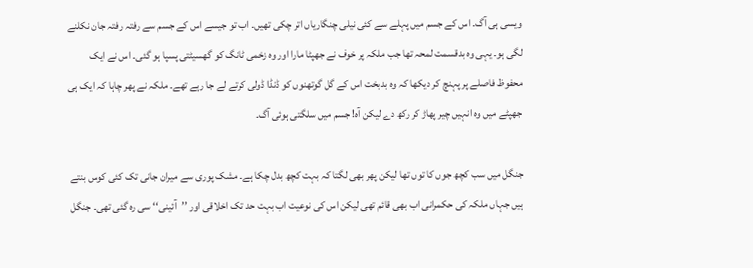ویسی ہی آگ۔ اس کے جسم میں پہلے سے کئی نیلی چنگاریاں اتر چکی تھیں۔ اب تو جیسے اس کے جسم سے رفتہ رفتہ جان نکلنے لگی ہو۔ یہی وہ بدقسمت لمحہ تھا جب ملکہ پر خوف نے جھپٹا مارا اور وہ زخمی ٹانگ کو گھسیٹتی پسپا ہو گئی۔ اس نے ایک محفوظ فاصلے پر پہنچ کر دیکھا کہ وہ بدبخت اس کے گل گوتھنوں کو ڈنڈا ڈولی کرتے لے جا رہے تھے۔ ملکہ نے پھر چاہا کہ ایک ہی جھپٹے میں وہ انہیں چیر پھاڑ کر رکھ دے لیکن آہ! جسم میں سلگتی ہوئی آگ۔

جنگل میں سب کچھ جوں کا توں تھا لیکن پھر بھی لگتا کہ بہت کچھ بدل چکا ہے۔ مشک پوری سے میران جانی تک کئی کوس بنتے ہیں جہاں ملکہ کی حکمرانی اب بھی قائم تھی لیکن اس کی نوعیت اب بہت حد تک اخلاقی اور ’’آئینی‘‘ سی رہ گئی تھی۔ جنگل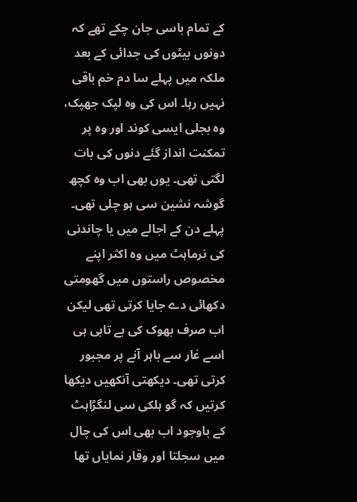کے تمام باسی جان چکے تھے کہ دونوں بیٹوں کی جدائی کے بعد ملکہ میں پہلے سا دم خم باقی نہیں رہا۔ اس کی وہ لپک جھپک، وہ بجلی ایسی کوند اور وہ پر تمکنت انداز گئے دنوں کی بات لگتی تھی۔ یوں بھی اب وہ کچھ گوشہ نشین سی ہو چلی تھی۔  پہلے دن کے اجالے میں یا چاندنی کی نرماہٹ میں وہ اکثر اپنے مخصوص راستوں میں گھومتی دکھائی دے جایا کرتی تھی لیکن اب صرف بھوک کی بے تابی ہی اسے غار سے باہر آنے پر مجبور کرتی تھی۔ دیکھتی آنکھیں دیکھا کرتیں کہ گو ہلکی سی لنگڑاہٹ کے باوجود اب بھی اس کی چال میں سجلتا اور وقار نمایاں تھا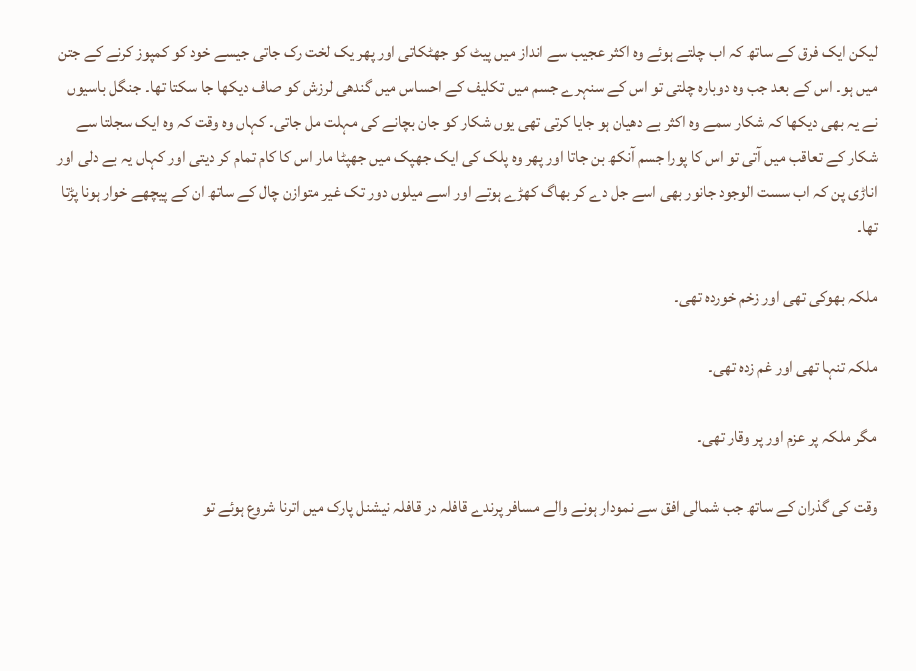لیکن ایک فرق کے ساتھ کہ اب چلتے ہوئے وہ اکثر عجیب سے انداز میں پیٹ کو جھٹکاتی اور پھر یک لخت رک جاتی جیسے خود کو کمپوز کرنے کے جتن میں ہو۔ اس کے بعد جب وہ دوبارہ چلتی تو اس کے سنہرے جسم میں تکلیف کے احساس میں گندھی لرزش کو صاف دیکھا جا سکتا تھا۔ جنگل باسیوں نے یہ بھی دیکھا کہ شکار سمے وہ اکثر بے دھیان ہو جایا کرتی تھی یوں شکار کو جان بچانے کی مہلت مل جاتی۔ کہاں وہ وقت کہ وہ ایک سجلتا سے شکار کے تعاقب میں آتی تو اس کا پورا جسم آنکھ بن جاتا اور پھر وہ پلک کی ایک جھپک میں جھپٹا مار اس کا کام تمام کر دیتی اور کہاں یہ بے دلی اور اناڑی پن کہ اب سست الوجود جانور بھی اسے جل دے کر بھاگ کھڑے ہوتے اور اسے میلوں دور تک غیر متوازن چال کے ساتھ ان کے پیچھے خوار ہونا پڑتا تھا۔

ملکہ بھوکی تھی اور زخم خوردہ تھی۔

ملکہ تنہا تھی اور غم زدہ تھی۔

مگر ملکہ پر عزم اور پر وقار تھی۔

وقت کی گذران کے ساتھ جب شمالی افق سے نمودار ہونے والے مسافر پرندے قافلہ در قافلہ نیشنل پارک میں اترنا شروع ہوئے تو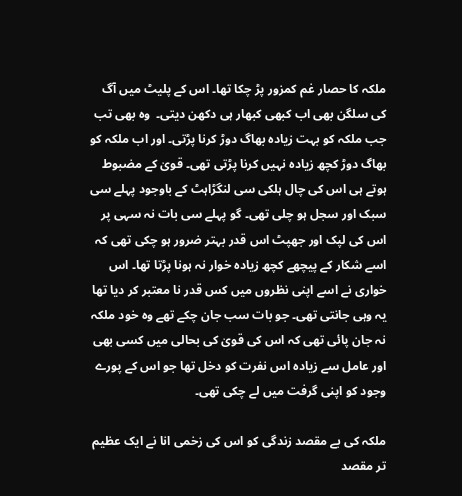ملکہ کا حصار غم کمزور پڑ چکا تھا۔ اس کے پلیٹ میں آگ کی سلگن بھی اب کبھی کبھار ہی دکھن دیتی۔  وہ بھی تب جب ملکہ کو بہت زیادہ بھاگ دوڑ کرنا پڑتی۔ اور اب ملکہ کو بھاگ دوڑ کچھ زیادہ نہیں کرنا پڑتی تھی۔ قویٰ کے مضبوط ہوتے ہی اس کی چال ہلکی سی لنگڑاہٹ کے باوجود پہلے سی سبک اور سجل ہو چلی تھی۔ گو پہلے سی بات نہ سہی پر اس کی لپک اور جھپٹ اس قدر بہتر ضرور ہو چکی تھی کہ اسے شکار کے پیچھے کچھ زیادہ خوار نہ ہونا پڑتا تھا۔ اس خواری نے اسے اپنی نظروں میں کس قدر نا معتبر کر دیا تھا یہ وہی جانتی تھی۔ جو بات سب جان چکے تھے وہ خود ملکہ نہ جان پائی تھی کہ اس کی قویٰ کی بحالی میں کسی بھی اور عامل سے زیادہ اس نفرت کو دخل تھا جو اس کے پورے وجود کو اپنی گرفت میں لے چکی تھی۔

ملکہ کی بے مقصد زندگی کو اس کی زخمی انا نے ایک عظیم تر مقصد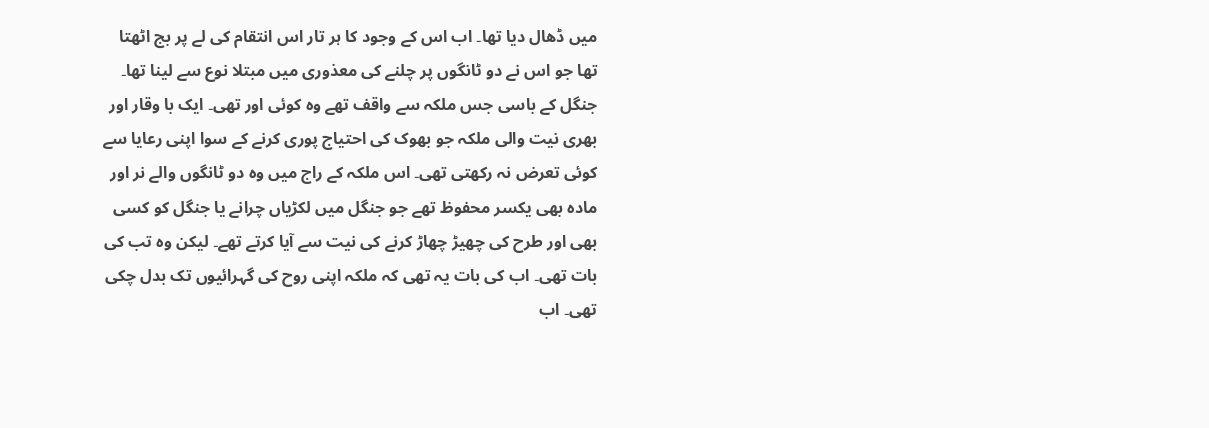میں ڈھال دیا تھا۔ اب اس کے وجود کا ہر تار اس انتقام کی لے پر بج اٹھتا تھا جو اس نے دو ٹانگوں پر چلنے کی معذوری میں مبتلا نوع سے لینا تھا۔ جنگل کے باسی جس ملکہ سے واقف تھے وہ کوئی اور تھی۔ ایک با وقار اور بھری نیت والی ملکہ جو بھوک کی احتیاج پوری کرنے کے سوا اپنی رعایا سے کوئی تعرض نہ رکھتی تھی۔ اس ملکہ کے راج میں وہ دو ٹانگوں والے نر اور مادہ بھی یکسر محفوظ تھے جو جنگل میں لکڑیاں چرانے یا جنگل کو کسی بھی اور طرح کی چھیڑ چھاڑ کرنے کی نیت سے آیا کرتے تھے۔ لیکن وہ تب کی بات تھی۔ اب کی بات یہ تھی کہ ملکہ اپنی روح کی گہرائیوں تک بدل چکی تھی۔ اب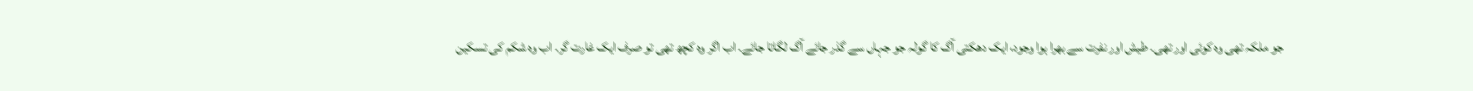جو ملکہ تھی وہ کوئی اور تھی۔ طیش اور نفرت سے بھرا ہوا وجود، ایک دھکتی آگ کا گولہ جو جہاں سے گذر جائے آگ لگاتا جائے۔ اب اگر وہ کچھ تھی تو صرف ایک غارت گر۔ اب وہ شکم کی تسکین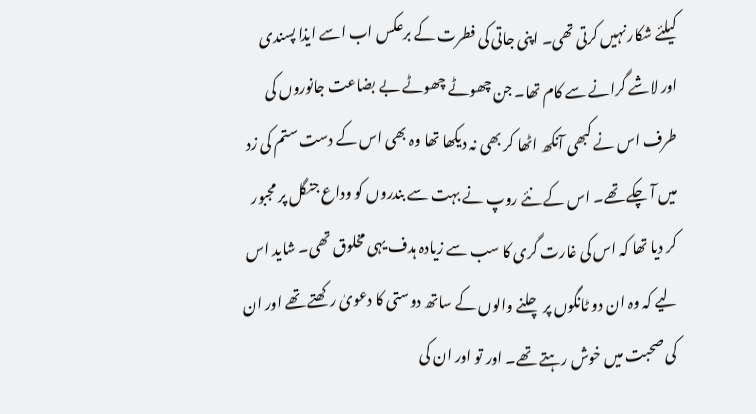کیلئے شکار نہیں کرتی تھی۔ اپنی جاتی کی فطرت کے برعکس اب اسے ایذا پسندی اور لاشے گرانے سے کام تھا۔ جن چھوٹے چھوٹے بے بضاعت جانوروں کی طرف اس نے کبھی آنکھ اٹھا کر بھی نہ دیکھا تھا وہ بھی اس کے دست ستم کی زد میں آ چکے تھے۔ اس کے نئے روپ نے بہت سے بندروں کو وداع جنگل پر مجبور کر دیا تھا کہ اس کی غارت گری کا سب سے زیادہ ہدف یہی مخلوق تھی۔ شاید اس لیے کہ وہ ان دو ٹانگوں پر چلنے والوں کے ساتھ دوستی کا دعویٰ رکھتے تھے اور ان کی صحبت میں خوش رہتے تھے۔ اور تو اور ان کی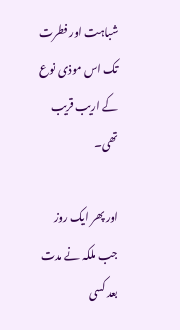شباہت اور فطرت تک اس موذی نوع کے اریب قریب تھی۔

اور پھر ایک روز جب ملکہ نے مدت بعد کسی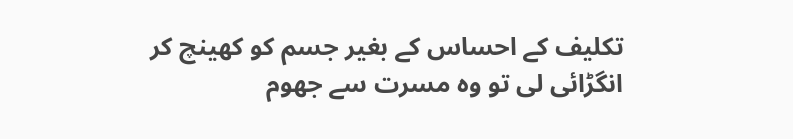تکلیف کے احساس کے بغیر جسم کو کھینچ کر انگڑائی لی تو وہ مسرت سے جھوم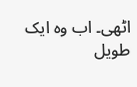اٹھی۔ اب وہ ایک طویل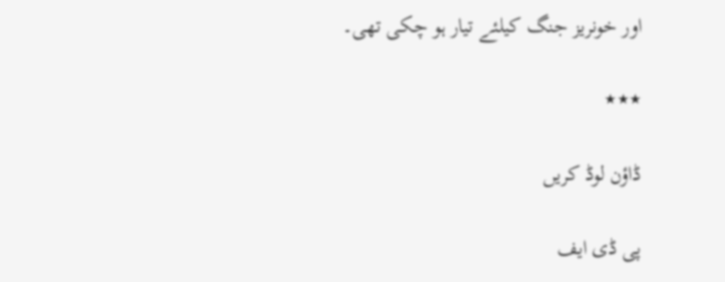اور خونریز جنگ کیلئے تیار ہو چکی تھی۔

٭٭٭

ڈاؤن لوڈ کریں

پی ڈی ایف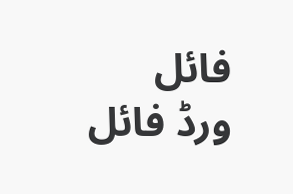فائل
ورڈ فائل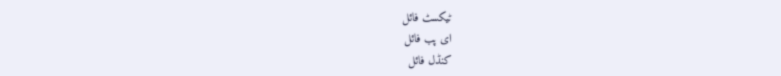ٹیکسٹ فائل
ای پب فائل
کنڈل فائل